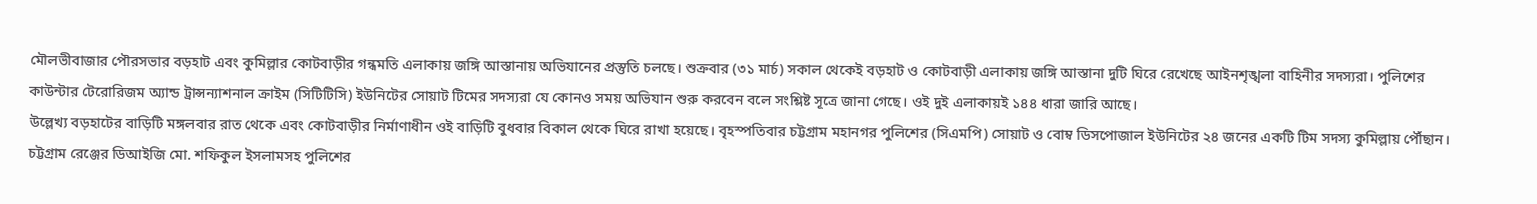মৌলভীবাজার পৌরসভার বড়হাট এবং কুমিল্লার কোটবাড়ীর গন্ধমতি এলাকায় জঙ্গি আস্তানায় অভিযানের প্রস্তুতি চলছে। শুক্রবার (৩১ মার্চ) সকাল থেকেই বড়হাট ও কোটবাড়ী এলাকায় জঙ্গি আস্তানা দুটি ঘিরে রেখেছে আইনশৃঙ্খলা বাহিনীর সদস্যরা। পুলিশের কাউন্টার টেরোরিজম অ্যান্ড ট্রান্সন্যাশনাল ক্রাইম (সিটিটিসি) ইউনিটের সোয়াট টিমের সদস্যরা যে কোনও সময় অভিযান শুরু করবেন বলে সংশ্লিষ্ট সূত্রে জানা গেছে। ওই দুই এলাকায়ই ১৪৪ ধারা জারি আছে।
উল্লেখ্য বড়হাটের বাড়িটি মঙ্গলবার রাত থেকে এবং কোটবাড়ীর নির্মাণাধীন ওই বাড়িটি বুধবার বিকাল থেকে ঘিরে রাখা হয়েছে। বৃহস্পতিবার চট্টগ্রাম মহানগর পুলিশের (সিএমপি) সোয়াট ও বোম্ব ডিসপোজাল ইউনিটের ২৪ জনের একটি টিম সদস্য কুমিল্লায় পৌঁছান। চট্টগ্রাম রেঞ্জের ডিআইজি মো. শফিকুল ইসলামসহ পুলিশের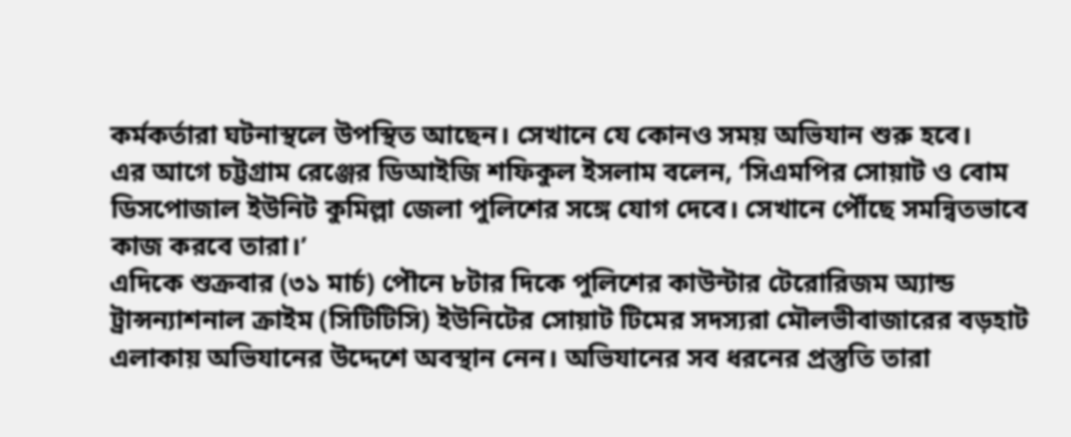কর্মকর্তারা ঘটনাস্থলে উপস্থিত আছেন। সেখানে যে কোনও সময় অভিযান শুরু হবে।
এর আগে চট্টগ্রাম রেঞ্জের ডিআইজি শফিকুল ইসলাম বলেন, ‘সিএমপির সোয়াট ও বোম ডিসপোজাল ইউনিট কুমিল্লা জেলা পুলিশের সঙ্গে যোগ দেবে। সেখানে পৌঁছে সমন্বিতভাবে কাজ করবে তারা।’
এদিকে শুক্রবার (৩১ মার্চ) পৌনে ৮টার দিকে পুলিশের কাউন্টার টেরোরিজম অ্যান্ড ট্রান্সন্যাশনাল ক্রাইম (সিটিটিসি) ইউনিটের সোয়াট টিমের সদস্যরা মৌলভীবাজারের বড়হাট এলাকায় অভিযানের উদ্দেশে অবস্থান নেন। অভিযানের সব ধরনের প্রস্তুতি তারা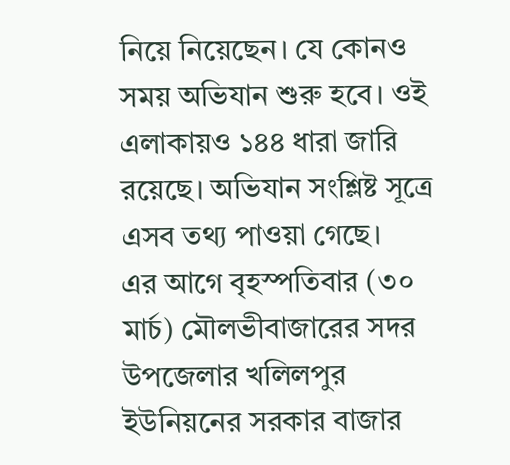নিয়ে নিয়েছেন। যে কোনও সময় অভিযান শুরু হবে। ওই এলাকায়ও ১৪৪ ধারা জারি রয়েছে। অভিযান সংশ্লিষ্ট সূত্রে এসব তথ্য পাওয়া গেছে।
এর আগে বৃহস্পতিবার (৩০ মার্চ) মৌলভীবাজারের সদর উপজেলার খলিলপুর ইউনিয়নের সরকার বাজার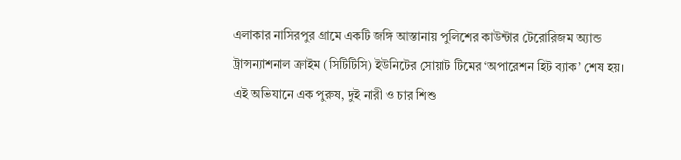এলাকার নাসিরপুর গ্রামে একটি জঙ্গি আস্তানায় পুলিশের কাউন্টার টেরোরিজম অ্যান্ড ট্রান্সন্যাশনাল ক্রাইম (সিটিটিসি) ইউনিটের সোয়াট টিমের ‘অপারেশন হিট ব্যাক’ শেষ হয়। এই অভিযানে এক পুরুষ, দুই নারী ও চার শিশু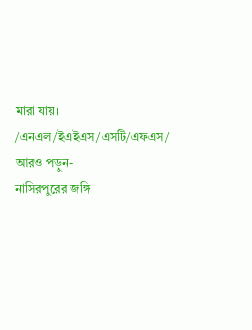মারা যায়।
/এনএল/ইএইএস/এসটি/এফএস/
আরও পড়ুন-
নাসিরপুরের জঙ্গি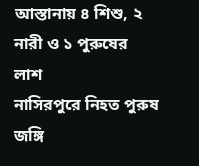আস্তানায় ৪ শিশু, ২ নারী ও ১ পুরুষের লাশ
নাসিরপুরে নিহত পুরুষ জঙ্গি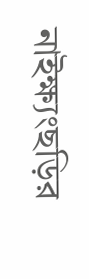নাইক্ষ্যংছড়ির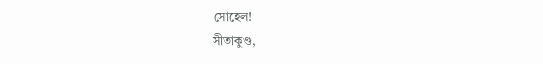সোহেল!
সীতাকুণ্ড,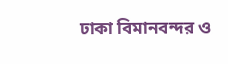ঢাকা বিমানবন্দর ও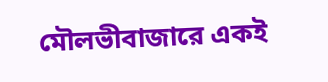মৌলভীবাজারে একই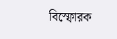বিস্ফোরক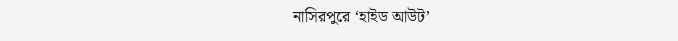নাসিরপুরে ‘হাইড আউট’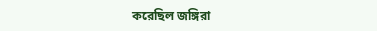করেছিল জঙ্গিরা